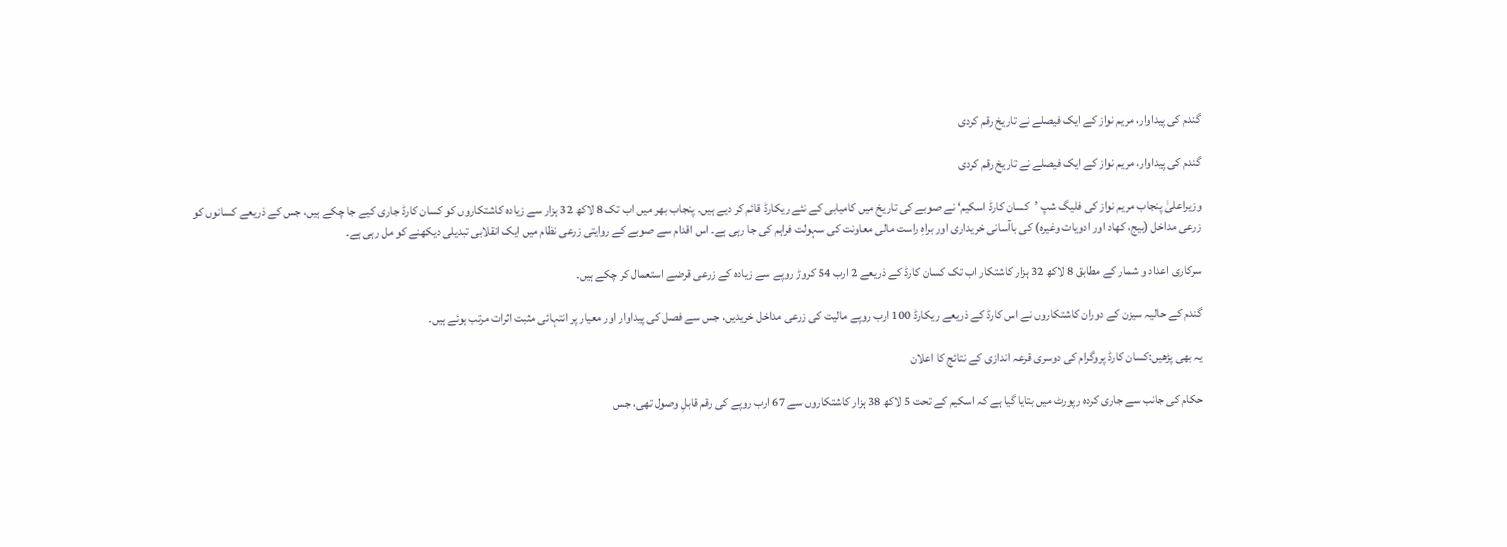گندم کی پیداوار، مریم نواز کے ایک فیصلے نے تاریخ رقم کردی

گندم کی پیداوار، مریم نواز کے ایک فیصلے نے تاریخ رقم کردی

وزیراعلیٰ پنجاب مریم نواز کی فلیگ شپ ’کسان کارڈ اسکیم‘ نے صوبے کی تاریخ میں کامیابی کے نئے ریکارڈ قائم کر دیے ہیں۔ پنجاب بھر میں اب تک 8 لاکھ 32 ہزار سے زیادہ کاشتکاروں کو کسان کارڈ جاری کیے جا چکے ہیں، جس کے ذریعے کسانوں کو زرعی مداخل (بیج، کھاد اور ادویات وغیرہ) کی باآسانی خریداری اور براہِ راست مالی معاونت کی سہولت فراہم کی جا رہی ہے۔ اس اقدام سے صوبے کے روایتی زرعی نظام میں ایک انقلابی تبدیلی دیکھنے کو مل رہی ہے۔

سرکاری اعداد و شمار کے مطابق 8 لاکھ 32 ہزار کاشتکار اب تک کسان کارڈ کے ذریعے 2 ارب 54 کروڑ روپے سے زیادہ کے زرعی قرضے استعمال کر چکے ہیں۔

گندم کے حالیہ سیزن کے دوران کاشتکاروں نے اس کارڈ کے ذریعے ریکارڈ 100 ارب روپے مالیت کی زرعی مداخل خریدیں، جس سے فصل کی پیداوار اور معیار پر انتہائی مثبت اثرات مرتب ہوئے ہیں۔

یہ بھی پڑھیں:کسان کارڈ پروگرام کی دوسری قرعہ اندازی کے نتائج کا اعلان

حکام کی جانب سے جاری کردہ رپورٹ میں بتایا گیا ہے کہ اسکیم کے تحت 5 لاکھ 38 ہزار کاشتکاروں سے 67 ارب روپے کی رقم قابلِ وصول تھی، جس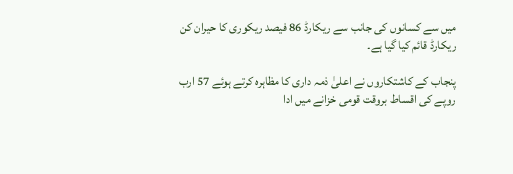میں سے کسانوں کی جانب سے ریکارڈ 86 فیصد ریکوری کا حیران کن ریکارڈ قائم کیا گیا ہے۔

پنجاب کے کاشتکاروں نے اعلیٰ ذمہ داری کا مظاہرہ کرتے ہوئے 57 ارب روپے کی اقساط بروقت قومی خزانے میں ادا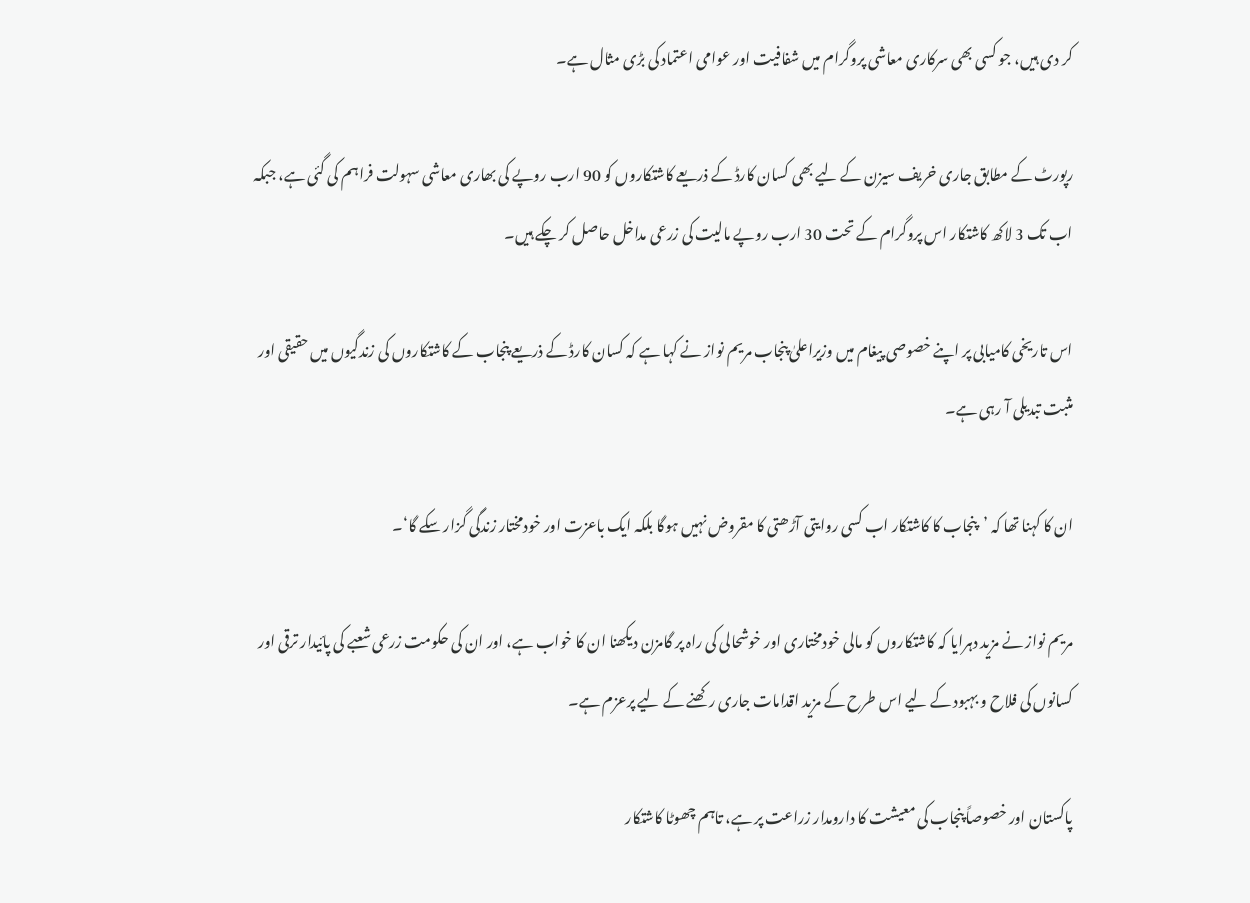کر دی ہیں، جو کسی بھی سرکاری معاشی پروگرام میں شفافیت اور عوامی اعتماد کی بڑی مثال ہے۔

رپورٹ کے مطابق جاری خریف سیزن کے لیے بھی کسان کارڈ کے ذریعے کاشتکاروں کو 90 ارب روپے کی بھاری معاشی سہولت فراہم کی گئی ہے، جبکہ اب تک 3 لاکھ کاشتکار اس پروگرام کے تحت 30 ارب روپے مالیت کی زرعی مداخل حاصل کر چکے ہیں۔

اس تاریخی کامیابی پر اپنے خصوصی پیغام میں وزیراعلیٰ پنجاب مریم نواز نے کہا ہے کہ کسان کارڈ کے ذریعے پنجاب کے کاشتکاروں کی زندگیوں میں حقیقی اور مثبت تبدیلی آ رہی ہے۔

ان کا کہنا تھا کہ ’پنجاب کا کاشتکار اب کسی روایتی آڑھتی کا مقروض نہیں ہوگا بلکہ ایک باعزت اور خودمختار زندگی گزار سکے گا‘۔

مریم نواز نے مزید دہرایا کہ کاشتکاروں کو مالی خودمختاری اور خوشحالی کی راہ پر گامزن دیکھنا ان کا خواب ہے، اور ان کی حکومت زرعی شعبے کی پائیدار ترقی اور کسانوں کی فلاح و بہبود کے لیے اس طرح کے مزید اقدامات جاری رکھنے کے لیے پرعزم ہے۔

پاکستان اور خصوصاً پنجاب کی معیشت کا دارومدار زراعت پر ہے، تاہم چھوٹا کاشتکار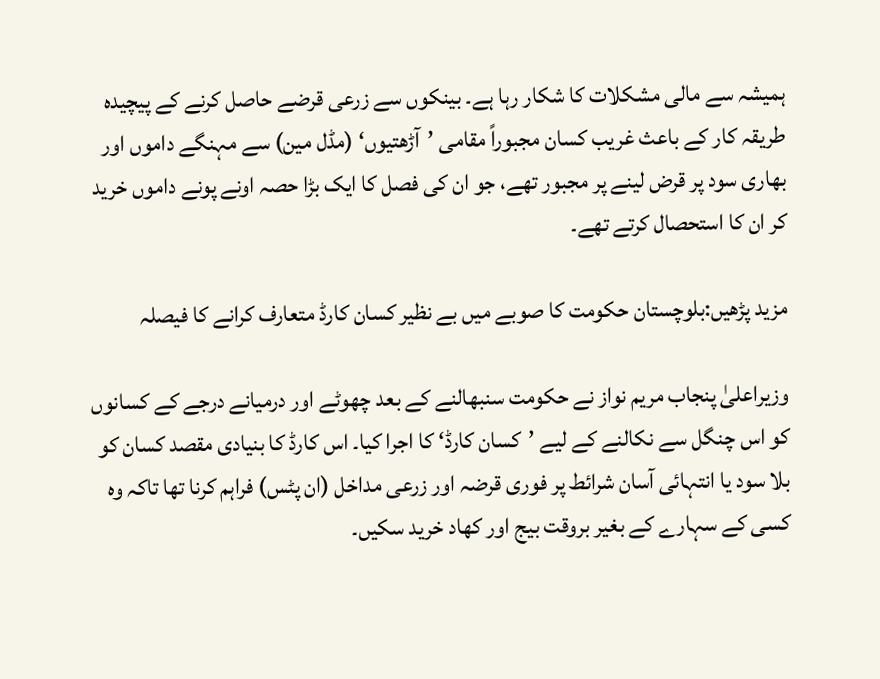ہمیشہ سے مالی مشکلات کا شکار رہا ہے۔ بینکوں سے زرعی قرضے حاصل کرنے کے پیچیدہ طریقہ کار کے باعث غریب کسان مجبوراً مقامی ’آڑھتیوں‘ (مڈل مین) سے مہنگے داموں اور بھاری سود پر قرض لینے پر مجبور تھے، جو ان کی فصل کا ایک بڑا حصہ اونے پونے داموں خرید کر ان کا استحصال کرتے تھے۔

مزید پڑھیں:بلوچستان حکومت کا صوبے میں بے نظیر کسان کارڈ متعارف کرانے کا فیصلہ

وزیراعلیٰ پنجاب مریم نواز نے حکومت سنبھالنے کے بعد چھوٹے اور درمیانے درجے کے کسانوں کو اس چنگل سے نکالنے کے لیے ’کسان کارڈ‘ کا اجرا کیا۔ اس کارڈ کا بنیادی مقصد کسان کو بلا سود یا انتہائی آسان شرائط پر فوری قرضہ اور زرعی مداخل (ان پٹس) فراہم کرنا تھا تاکہ وہ کسی کے سہارے کے بغیر بروقت بیج اور کھاد خرید سکیں۔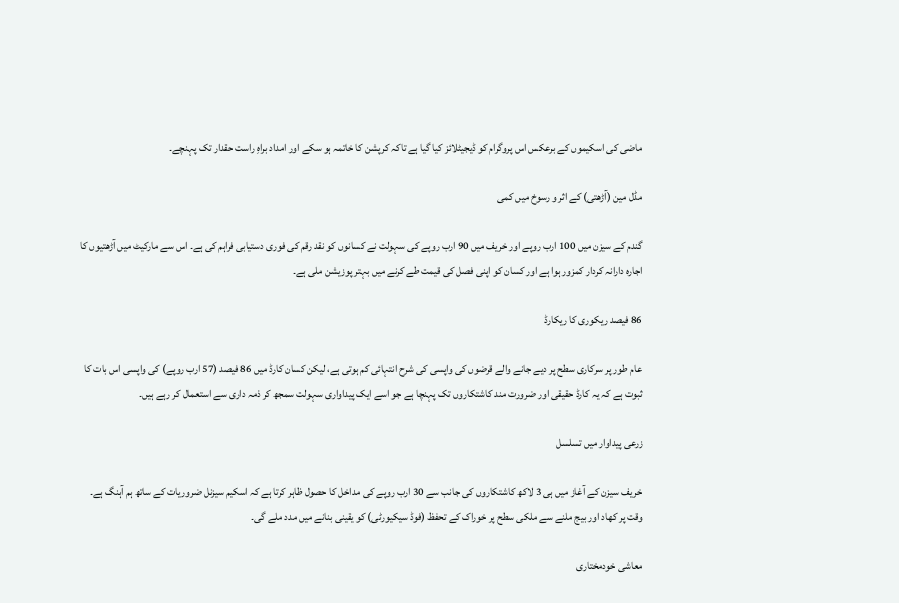ماضی کی اسکیموں کے برعکس اس پروگرام کو ڈیجیٹلائز کیا گیا ہے تاکہ کرپشن کا خاتمہ ہو سکے اور امداد براہِ راست حقدار تک پہنچے۔

مڈل مین (آڑھتی) کے اثر و رسوخ میں کمی

گندم کے سیزن میں 100 ارب روپے اور خریف میں 90 ارب روپے کی سہولت نے کسانوں کو نقد رقم کی فوری دستیابی فراہم کی ہے۔ اس سے مارکیٹ میں آڑھتیوں کا اجارہ دارانہ کردار کمزور ہوا ہے اور کسان کو اپنی فصل کی قیمت طے کرنے میں بہتر پوزیشن ملی ہے۔

86 فیصد ریکوری کا ریکارڈ

عام طور پر سرکاری سطح پر دیے جانے والے قرضوں کی واپسی کی شرح انتہائی کم ہوتی ہے، لیکن کسان کارڈ میں 86 فیصد (57 ارب روپے) کی واپسی اس بات کا ثبوت ہے کہ یہ کارڈ حقیقی اور ضرورت مند کاشتکاروں تک پہنچا ہے جو اسے ایک پیداواری سہولت سمجھ کر ذمہ داری سے استعمال کر رہے ہیں۔

زرعی پیداوار میں تسلسل

خریف سیزن کے آغاز میں ہی 3 لاکھ کاشتکاروں کی جانب سے 30 ارب روپے کی مداخل کا حصول ظاہر کرتا ہے کہ اسکیم سیزنل ضروریات کے ساتھ ہم آہنگ ہے۔ وقت پر کھاد اور بیج ملنے سے ملکی سطح پر خوراک کے تحفظ (فوڈ سیکیورٹی) کو یقینی بنانے میں مدد ملے گی۔

معاشی خودمختاری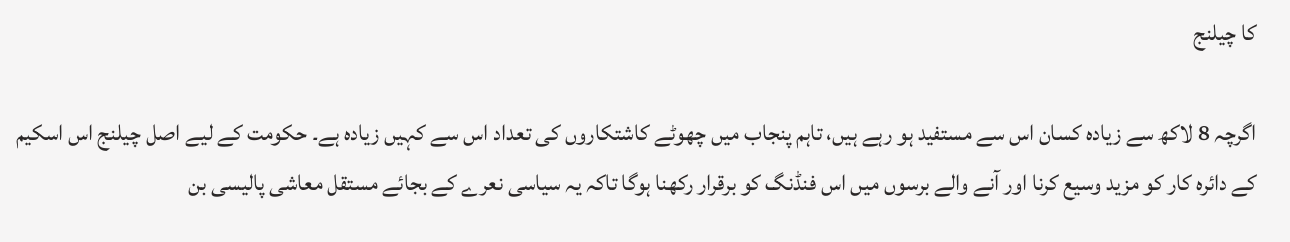کا چیلنج

اگرچہ 8 لاکھ سے زیادہ کسان اس سے مستفید ہو رہے ہیں، تاہم پنجاب میں چھوٹے کاشتکاروں کی تعداد اس سے کہیں زیادہ ہے۔ حکومت کے لیے اصل چیلنج اس اسکیم کے دائرہ کار کو مزید وسیع کرنا اور آنے والے برسوں میں اس فنڈنگ کو برقرار رکھنا ہوگا تاکہ یہ سیاسی نعرے کے بجائے مستقل معاشی پالیسی بن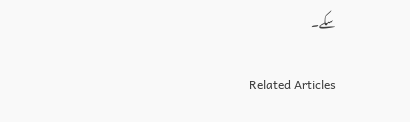سکے۔

Related Articles